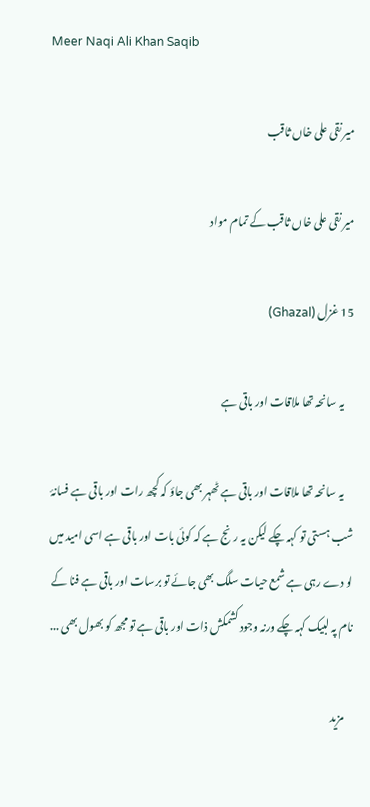Meer Naqi Ali Khan Saqib

میر نقی علی خاں ثاقب

میر نقی علی خاں ثاقب کے تمام مواد

15 غزل (Ghazal)

    یہ سانحہ تھا ملاقات اور باقی ہے

    یہ سانحہ تھا ملاقات اور باقی ہے ٹھہر بھی جاؤ کہ کچھ رات اور باقی ہے فسانۂ شب ہستی تو کہہ چکے لیکن یہ رنج ہے کہ کوئی بات اور باقی ہے اسی امید میں لو دے رہی ہے شمع حیات سلگ بھی جائے تو برسات اور باقی ہے فنا کے نام پہ لبیک کہہ چکے ورنہ وجود کشمکش ذات اور باقی ہے تو مجھ کو بھول بھی ...

    مزید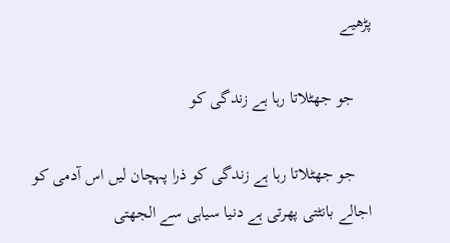پڑھیے

    جو جھٹلاتا رہا ہے زندگی کو

    جو جھٹلاتا رہا ہے زندگی کو ذرا پہچان لیں اس آدمی کو اجالے بانٹتی پھرتی ہے دنیا سیاہی سے الجھتی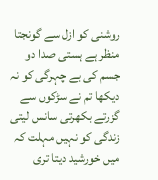روشنی کو ازل سے گونجتا منظر ہے ہستی صدا دو جسم کی بے چہرگی کو نہ دیکھا تم نے سڑکوں سے گزرتے بکھرتی سانس لیتی زندگی کو نہیں مہلت کہ میں خورشید دیتا تری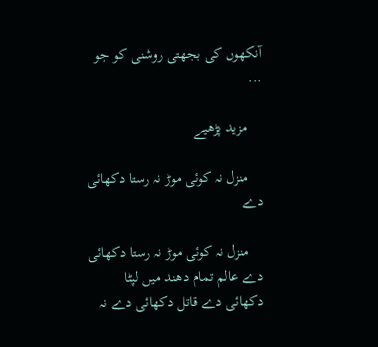آنکھوں کی بجھتی روشنی کو جو ...

    مزید پڑھیے

    منزل نہ کوئی موڑ نہ رستا دکھائی دے

    منزل نہ کوئی موڑ نہ رستا دکھائی دے عالم تمام دھند میں لپٹا دکھائی دے قاتل دکھائی دے نہ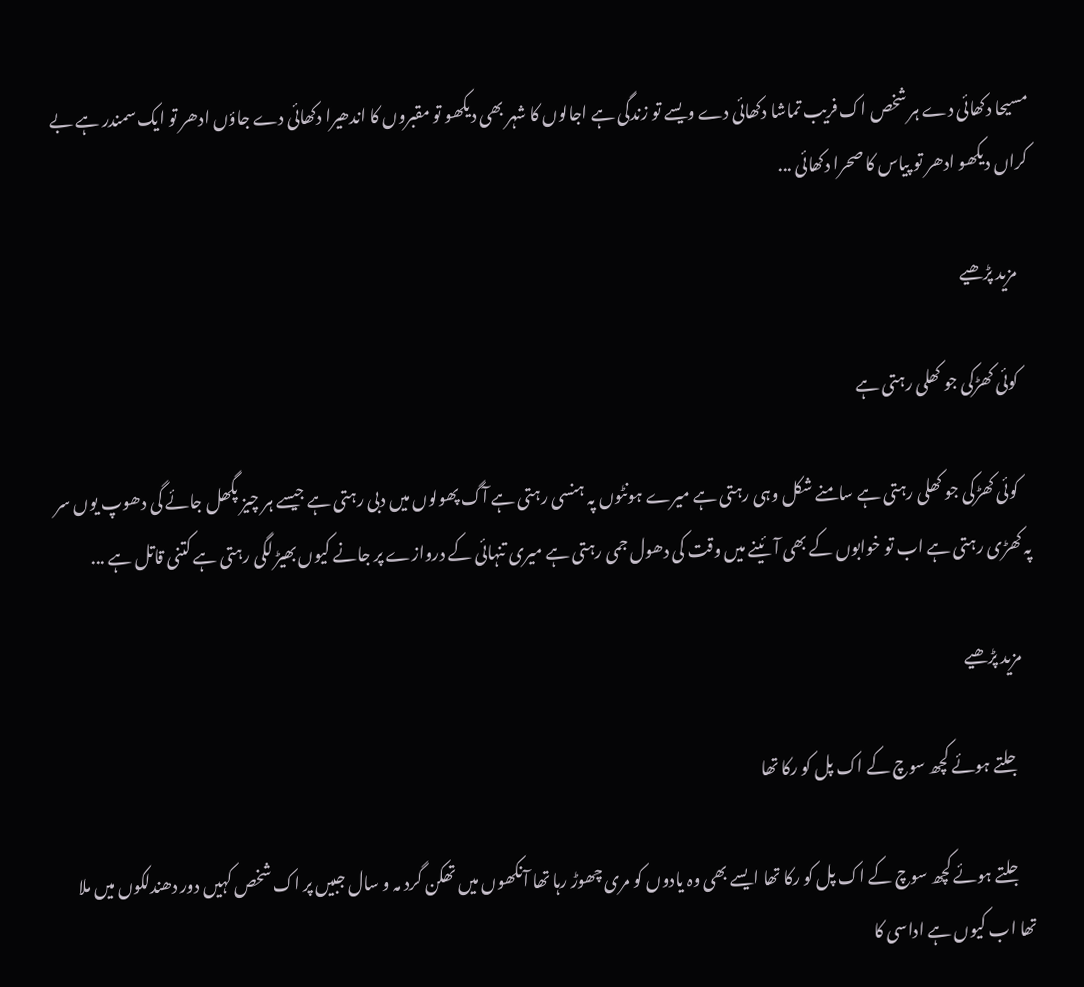مسیحا دکھائی دے ہر شخص اک فریب تماشا دکھائی دے ویسے تو زندگی ہے اجالوں کا شہر بھی دیکھو تو مقبروں کا اندھیرا دکھائی دے جاؤں ادھر تو ایک سمندر ہے بے کراں دیکھو ادھر تو پیاس کا صحرا دکھائی ...

    مزید پڑھیے

    کوئی کھڑکی جو کھلی رہتی ہے

    کوئی کھڑکی جو کھلی رہتی ہے سامنے شکل وہی رہتی ہے میرے ہونٹوں پہ ہنسی رہتی ہے آگ پھولوں میں دبی رہتی ہے جیسے ہر چیز پگھل جائے گی دھوپ یوں سر پہ کھڑی رہتی ہے اب تو خوابوں کے بھی آئینے میں وقت کی دھول جمی رہتی ہے میری تنہائی کے دروازے پر جانے کیوں بھیڑ لگی رہتی ہے کتنی قاتل ہے ...

    مزید پڑھیے

    جلتے ہوئے کچھ سوچ کے اک پل کو رکا تھا

    جلتے ہوئے کچھ سوچ کے اک پل کو رکا تھا ایسے بھی وہ یادوں کو مری چھوڑ رہا تھا آنکھوں میں تھکن گرد مہ و سال جبیں پر اک شخص کہیں دور دھندلکوں میں ملا تھا اب کیوں ہے اداسی کا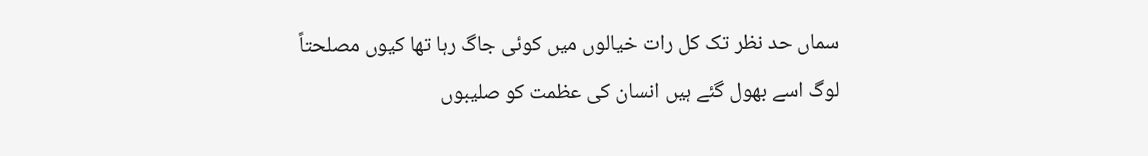سماں حد نظر تک کل رات خیالوں میں کوئی جاگ رہا تھا کیوں مصلحتاً لوگ اسے بھول گئے ہیں انسان کی عظمت کو صلیبوں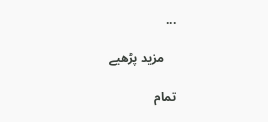...

    مزید پڑھیے

تمام